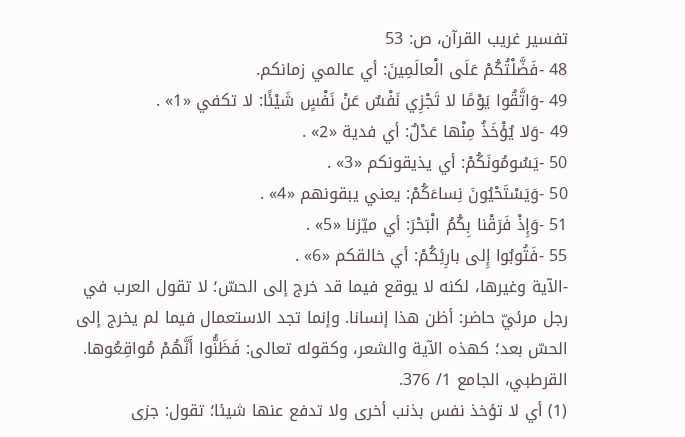تفسير غريب القرآن، ص: 53
48 -فَضَّلْتُكُمْ عَلَى الْعالَمِينَ: أي عالمي زمانكم.
49 -وَاتَّقُوا يَوْمًا لا تَجْزِي نَفْسٌ عَنْ نَفْسٍ شَيْئًا: لا تكفي «1» .
49 -وَلا يُؤْخَذُ مِنْها عَدْلٌ: أي فدية «2» .
50 -يَسُومُونَكُمْ: أي يذيقونكم «3» .
50 -وَيَسْتَحْيُونَ نِساءَكُمْ: يعني يبقونهم «4» .
51 -وَإِذْ فَرَقْنا بِكُمُ الْبَحْرَ: أي ميّزنا «5» .
55 -فَتُوبُوا إِلى بارِئِكُمْ: أي خالقكم «6» .
-الآية وغيرها، لكنه لا يوقع فيما قد خرج إلى الحسّ؛ لا تقول العرب في رجل مرئيّ حاضر: أظن هذا إنسانا. وإنما تجد الاستعمال فيما لم يخرج إلى الحسّ بعد؛ كهذه الآية والشعر، وكقوله تعالى: فَظَنُّوا أَنَّهُمْ مُواقِعُوها. القرطبي، الجامع 1/ 376.
(1) أي لا تؤخذ نفس بذنب أخرى ولا تدفع عنها شيئا؛ تقول: جزى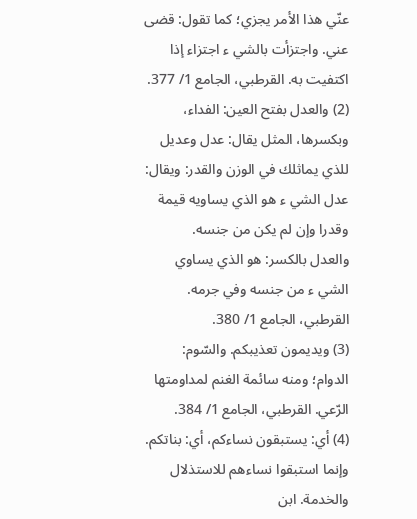عنّي هذا الأمر يجزي؛ كما تقول: قضى عني. واجتزأت بالشي ء اجتزاء إذا اكتفيت به. القرطبي، الجامع 1/ 377.
(2) والعدل بفتح العين: الفداء، وبكسرها، المثل يقال: عدل وعديل للذي يماثلك في الوزن والقدر: ويقال: عدل الشي ء هو الذي يساويه قيمة وقدرا وإن لم يكن من جنسه.
والعدل بالكسر: هو الذي يساوي الشي ء من جنسه وفي جرمه. القرطبي، الجامع 1/ 380.
(3) ويديمون تعذيبكم. والسّوم: الدوام؛ ومنه سائمة الغنم لمداومتها الرّعي. القرطبي، الجامع 1/ 384.
(4) أي: يستبقون نساءكم، أي: بناتكم. وإنما استبقوا نساءهم للاستذلال والخدمة. ابن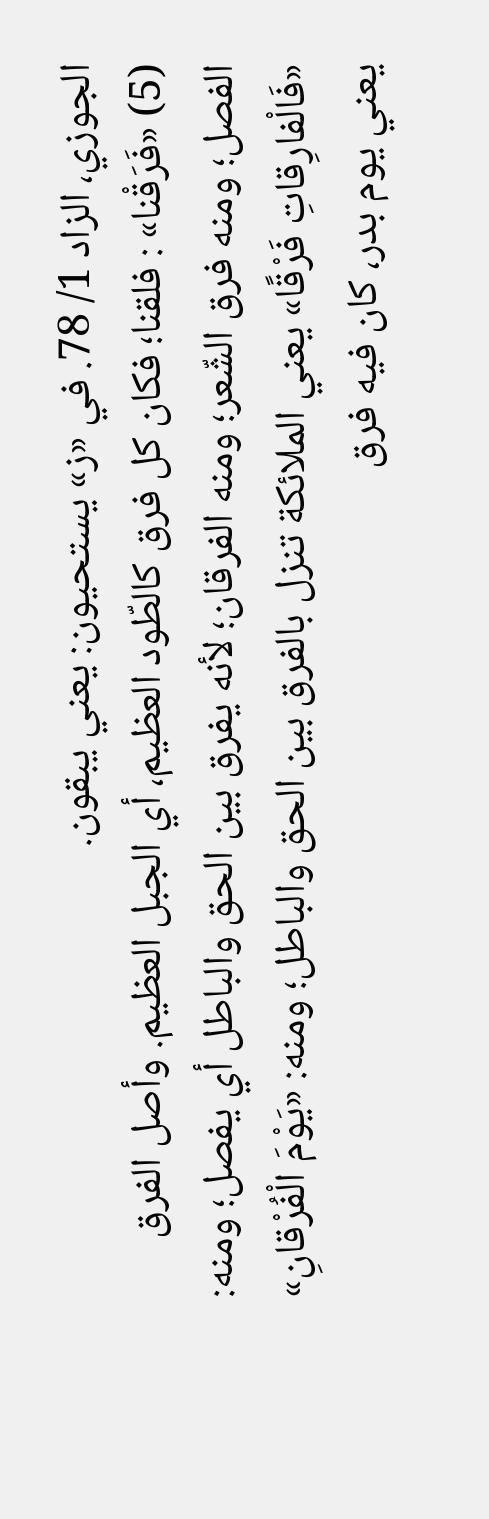الجوزي، الزاد 1/ 78. في «ز» يستحيون: يعني يبقون.
(5) «فَرَقْنا» : فلقنا؛ فكان كل فرق كالطّود العظيم، أي الجبل العظيم. وأصل الفرق الفصل؛ ومنه فرق الشّعر؛ ومنه الفرقان؛ لأنه يفرق بين الحق والباطل أي يفصل؛ ومنه: «فَالْفارِقاتِ فَرْقًا» يعني الملائكة تنزل بالفرق بين الحق والباطل؛ ومنه: «يَوْمَ الْفُرْقانِ» يعني يوم بدر، كان فيه فرق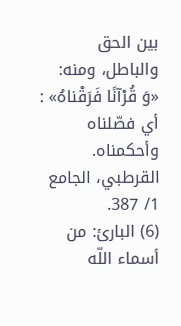بين الحق والباطل، ومنه: «وَ قُرْآنًا فَرَقْناهُ» : أي فصّلناه وأحكمناه. القرطبي، الجامع 1/ 387.
(6) البارئ: من أسماء اللّه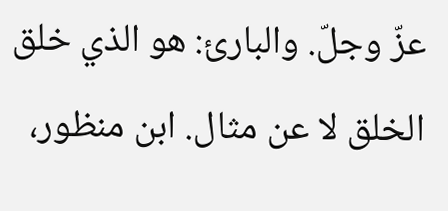عزّ وجلّ. والبارئ: هو الذي خلق الخلق لا عن مثال. ابن منظور،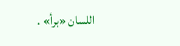اللسان «برأ» .